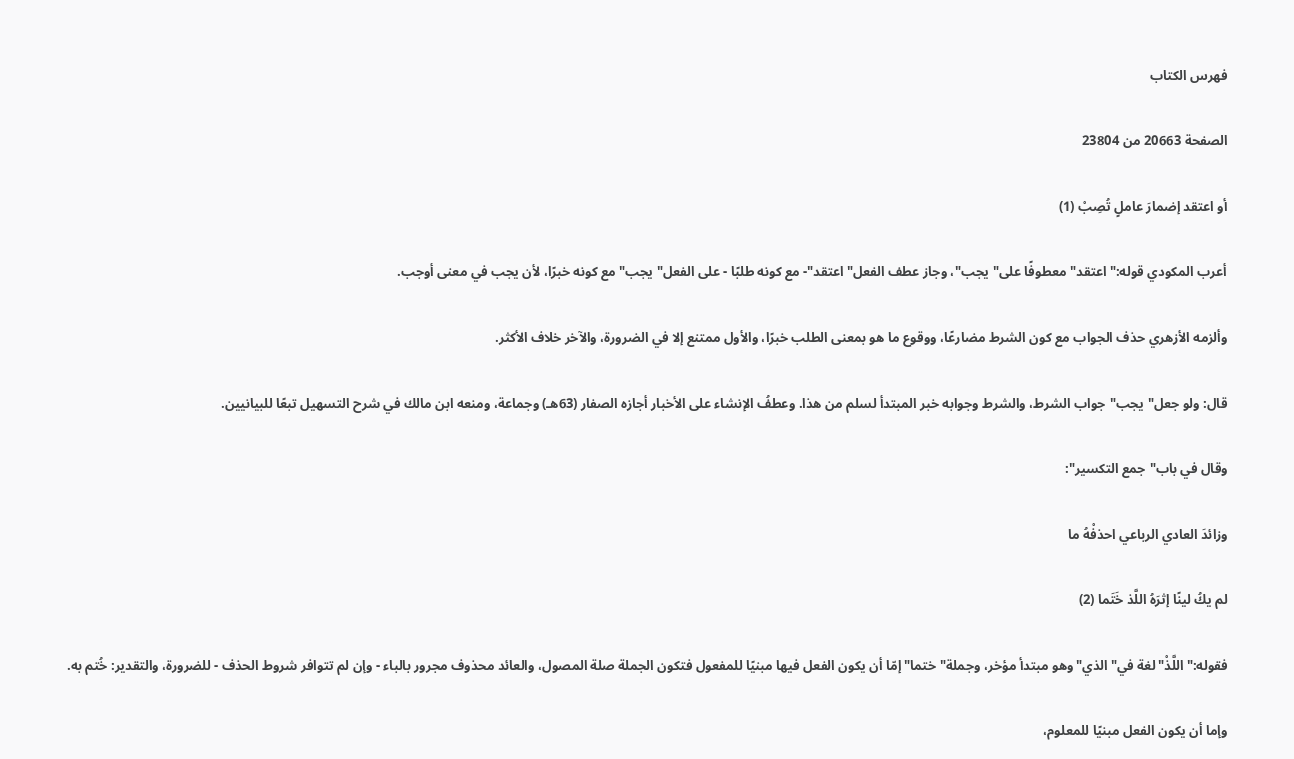فهرس الكتاب

الصفحة 20663 من 23804

أو اعتقد إضمارَ عاملٍ تُصِبْ (1)

أعرب المكودي قوله:"اعتقد"معطوفًا على"يجب"، وجاز عطف الفعل"اعتقد"- مع كونه طلبًا - على الفعل"يجب"مع كونه خبرًا، لأن يجب في معنى أوجب.

وألزمه الأزهري حذف الجواب مع كون الشرط مضارعًا، ووقوع ما هو بمعنى الطلب خبرًا، والأول ممتنع إلا في الضرورة، والآخر خلاف الأكثر.

قال: ولو جعل"يجب"جواب الشرط، والشرط وجوابه خبر المبتدأ لسلم من هذا. وعطفُ الإنشاء على الأخبار أجازه الصفار (63هـ) وجماعة، ومنعه ابن مالك في شرح التسهيل تبعًا للبيانيين.

وقال في باب"جمع التكسير":

وزائدَ العادي الرباعي احذفْهُ ما

لم يكُ لينًا إثرَهُ اللَّذ خَتَما (2)

فقوله:"اللَّذْ"لغة في"الذي"وهو مبتدأ مؤخر، وجملة"ختما"إمّا أن يكون الفعل فيها مبنيًا للمفعول فتكون الجملة صلة المصول، والعائد محذوف مجرور بالباء - وإن لم تتوافر شروط الحذف - للضرورة، والتقدير: خُتم به.

وإما أن يكون الفعل مبنيًا للمعلوم،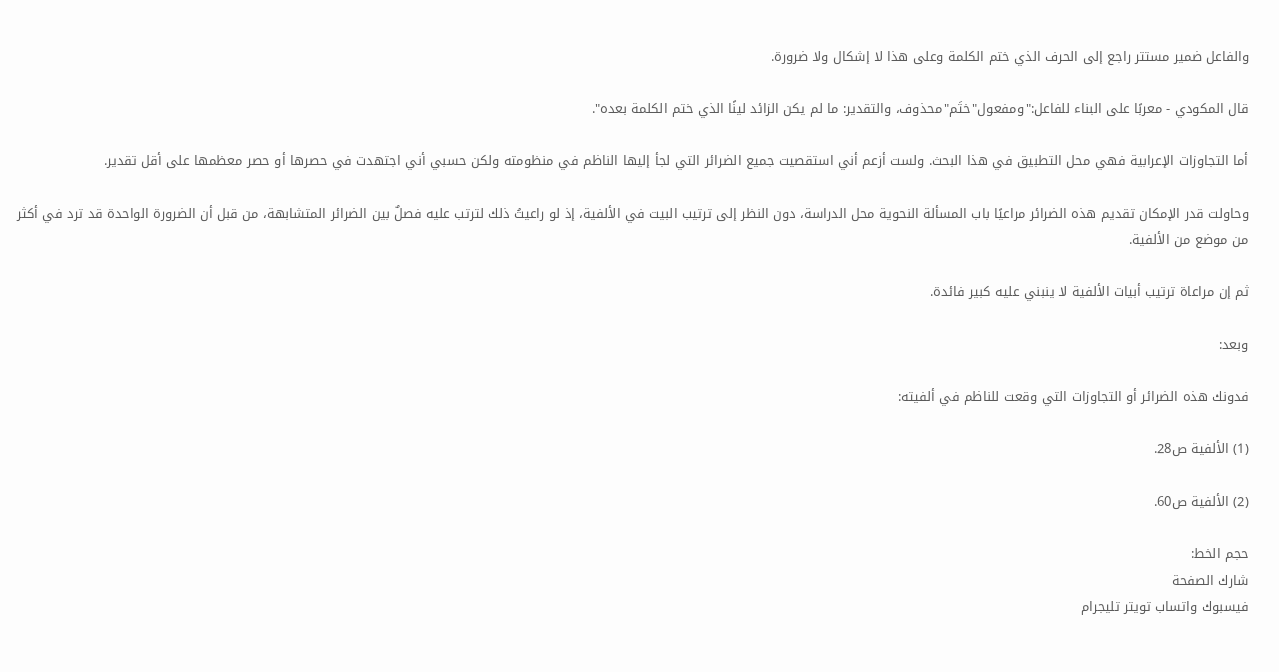والفاعل ضمير مستتر راجع إلى الحرف الذي ختم الكلمة وعلى هذا لا إشكال ولا ضرورة.

قال المكودي - معربًا على البناء للفاعل:"ومفعول"ختَم"محذوف، والتقدير: ما لم يكن الزائد لينًا الذي ختم الكلمة بعده".

أما التجاوزات الإعرابية فهي محل التطبيق في هذا البحث. ولست أزعم أني استقصيت جميع الضرائر التي لجأ إليها الناظم في منظومته ولكن حسبي أني اجتهدت في حصرها أو حصر معظمها على أقل تقدير.

وحاولت قدر الإمكان تقديم هذه الضرائر مراعيًا باب المسألة النحوية محل الدراسة، دون النظر إلى ترتيب البيت في الألفية، إذ لو راعيتُ ذلك لترتب عليه فصلٌ بين الضرائر المتشابهة، من قبل أن الضرورة الواحدة قد ترد في أكثر من موضع من الألفية.

ثم إن مراعاة ترتيب أبيات الألفية لا ينبني عليه كبير فائدة.

وبعد:

فدونك هذه الضرائر أو التجاوزات التي وقعت للناظم في ألفيته:

(1) الألفية ص28.

(2) الألفية ص60.

حجم الخط:
شارك الصفحة
فيسبوك واتساب تويتر تليجرام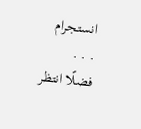انستجرام
. . .
فضلًا انتظر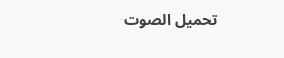تحميل الصوت